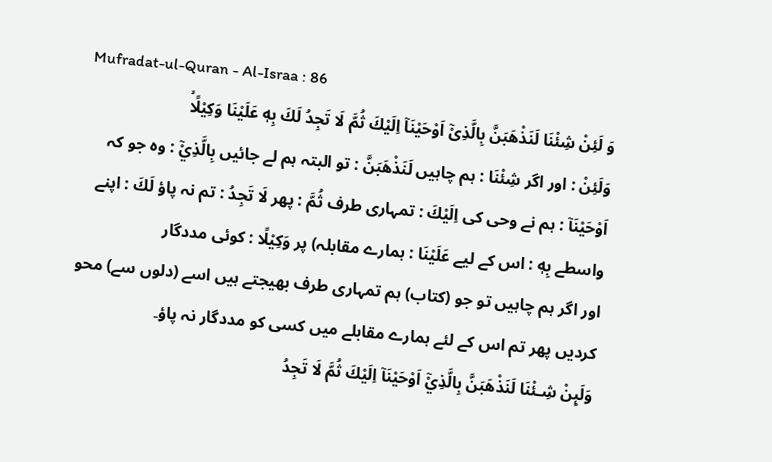Mufradat-ul-Quran - Al-Israa : 86
وَ لَئِنْ شِئْنَا لَنَذْهَبَنَّ بِالَّذِیْۤ اَوْحَیْنَاۤ اِلَیْكَ ثُمَّ لَا تَجِدُ لَكَ بِهٖ عَلَیْنَا وَكِیْلًاۙ
وَلَئِنْ : اور اگر شِئْنَا : ہم چاہیں لَنَذْهَبَنَّ : تو البتہ ہم لے جائیں بِالَّذِيْٓ : وہ جو کہ اَوْحَيْنَآ : ہم نے وحی کی اِلَيْكَ : تمہاری طرف ثُمَّ : پھر لَا تَجِدُ : تم نہ پاؤ لَكَ : اپنے واسطے بِهٖ : اس کے لیے عَلَيْنَا : ہمارے مقابلہ) پر وَكِيْلًا : کوئی مددگار
اور اگر ہم چاہیں تو جو (کتاب) ہم تمہاری طرف بھیجتے ہیں اسے (دلوں سے) محو کردیں پھر تم اس کے لئے ہمارے مقابلے میں کسی کو مددگار نہ پاؤ۔
وَلَىِٕنْ شِـئْنَا لَنَذْهَبَنَّ بِالَّذِيْٓ اَوْحَيْنَآ اِلَيْكَ ثُمَّ لَا تَجِدُ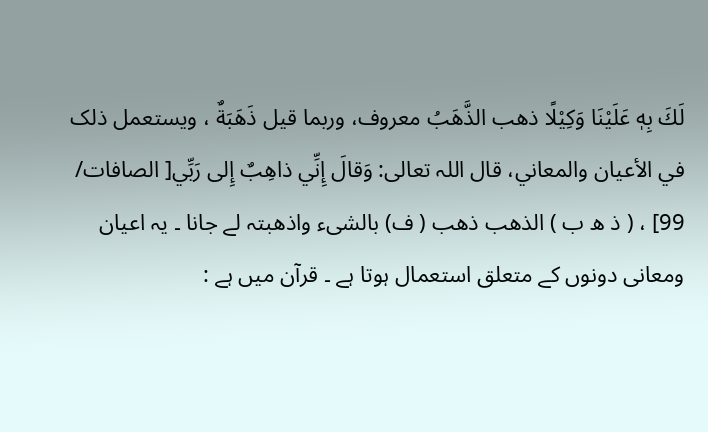لَكَ بِهٖ عَلَيْنَا وَكِيْلًا ذهب الذَّهَبُ معروف، وربما قيل ذَهَبَةٌ ، ويستعمل ذلک في الأعيان والمعاني، قال اللہ تعالی: وَقالَ إِنِّي ذاهِبٌ إِلى رَبِّي[ الصافات/ 99] ، ( ذ ھ ب ) الذھب ذھب ( ف) بالشیء واذھبتہ لے جانا ۔ یہ اعیان ومعانی دونوں کے متعلق استعمال ہوتا ہے ۔ قرآن میں ہے :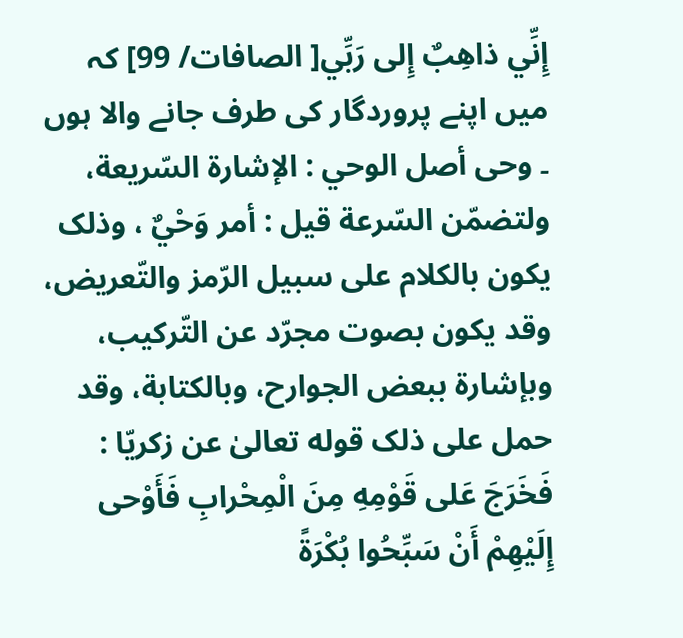إِنِّي ذاهِبٌ إِلى رَبِّي[ الصافات/ 99] کہ میں اپنے پروردگار کی طرف جانے والا ہوں ۔ وحی أصل الوحي : الإشارة السّريعة، ولتضمّن السّرعة قيل : أمر وَحْيٌ ، وذلک يكون بالکلام علی سبیل الرّمز والتّعریض، وقد يكون بصوت مجرّد عن التّركيب، وبإشارة ببعض الجوارح، وبالکتابة، وقد حمل علی ذلک قوله تعالیٰ عن زكريّا : فَخَرَجَ عَلى قَوْمِهِ مِنَ الْمِحْرابِ فَأَوْحى إِلَيْهِمْ أَنْ سَبِّحُوا بُكْرَةً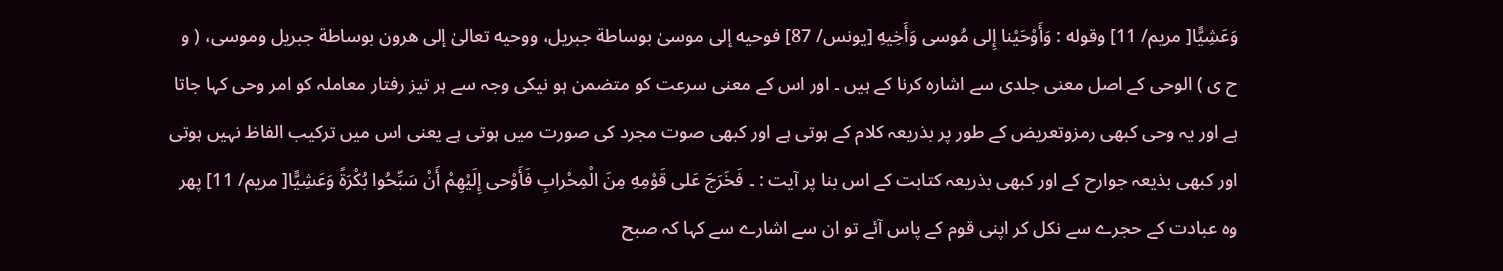وَعَشِيًّا[ مریم/ 11] وقوله : وَأَوْحَيْنا إِلى مُوسی وَأَخِيهِ [يونس/ 87] فوحيه إلى موسیٰ بوساطة جبریل، ووحيه تعالیٰ إلى هرون بوساطة جبریل وموسی، ( و ح ی ) الوحی کے اصل معنی جلدی سے اشارہ کرنا کے ہیں ۔ اور اس کے معنی سرعت کو متضمن ہو نیکی وجہ سے ہر تیز رفتار معاملہ کو امر وحی کہا جاتا ہے اور یہ وحی کبھی رمزوتعریض کے طور پر بذریعہ کلام کے ہوتی ہے اور کبھی صوت مجرد کی صورت میں ہوتی ہے یعنی اس میں ترکیب الفاظ نہیں ہوتی اور کبھی بذیعہ جوارح کے اور کبھی بذریعہ کتابت کے اس بنا پر آیت : ۔ فَخَرَجَ عَلى قَوْمِهِ مِنَ الْمِحْرابِ فَأَوْحى إِلَيْهِمْ أَنْ سَبِّحُوا بُكْرَةً وَعَشِيًّا[ مریم/ 11] پھر وہ عبادت کے حجرے سے نکل کر اپنی قوم کے پاس آئے تو ان سے اشارے سے کہا کہ صبح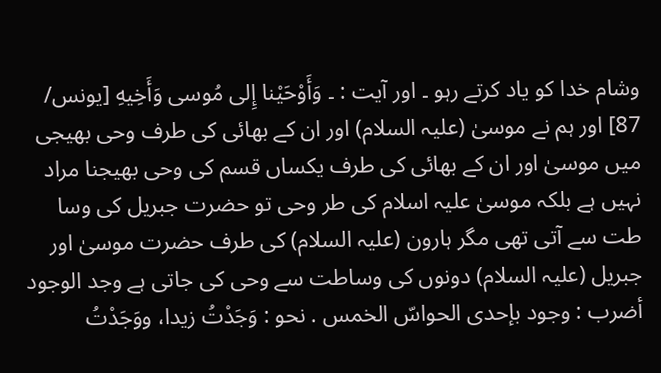وشام خدا کو یاد کرتے رہو ۔ اور آیت : ۔ وَأَوْحَيْنا إِلى مُوسی وَأَخِيهِ [يونس/ 87] اور ہم نے موسیٰ (علیہ السلام) اور ان کے بھائی کی طرف وحی بھیجی میں موسیٰ اور ان کے بھائی کی طرف یکساں قسم کی وحی بھیجنا مراد نہیں ہے بلکہ موسیٰ علیہ اسلام کی طر وحی تو حضرت جبریل کی وسا طت سے آتی تھی مگر ہارون (علیہ السلام) کی طرف حضرت موسیٰ اور جبریل (علیہ السلام) دونوں کی وساطت سے وحی کی جاتی ہے وجد الوجود أضرب : وجود بإحدی الحواسّ الخمس . نحو : وَجَدْتُ زيدا، ووَجَدْتُ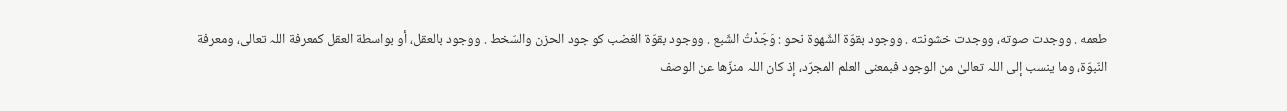طعمه . ووجدت صوته، ووجدت خشونته . ووجود بقوّة الشّهوة نحو : وَجَدْتُ الشّبع . ووجود بقوّة الغضب کو جود الحزن والسّخط . ووجود بالعقل، أو بواسطة العقل کمعرفة اللہ تعالی، ومعرفة النّبوّة، وما ينسب إلى اللہ تعالیٰ من الوجود فبمعنی العلم المجرّد، إذ کان اللہ منزّها عن الوصف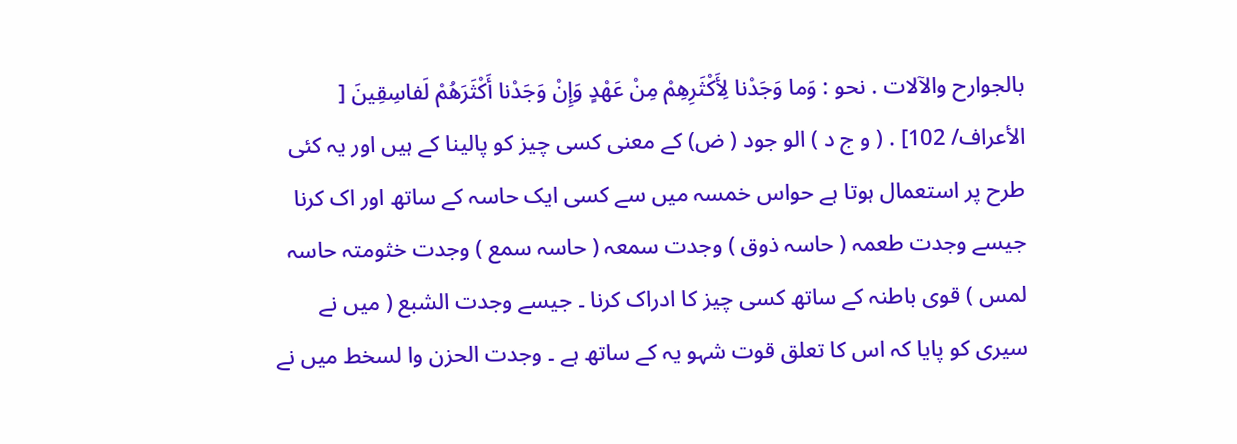بالجوارح والآلات . نحو : وَما وَجَدْنا لِأَكْثَرِهِمْ مِنْ عَهْدٍ وَإِنْ وَجَدْنا أَكْثَرَهُمْ لَفاسِقِينَ [ الأعراف/ 102] . ( و ج د ) الو جود ( ض) کے معنی کسی چیز کو پالینا کے ہیں اور یہ کئی طرح پر استعمال ہوتا ہے حواس خمسہ میں سے کسی ایک حاسہ کے ساتھ اور اک کرنا جیسے وجدت طعمہ ( حاسہ ذوق ) وجدت سمعہ ( حاسہ سمع ) وجدت خثومتہ حاسہ لمس ) قوی باطنہ کے ساتھ کسی چیز کا ادراک کرنا ۔ جیسے وجدت الشبع ( میں نے سیری کو پایا کہ اس کا تعلق قوت شہو یہ کے ساتھ ہے ۔ وجدت الحزن وا لسخط میں نے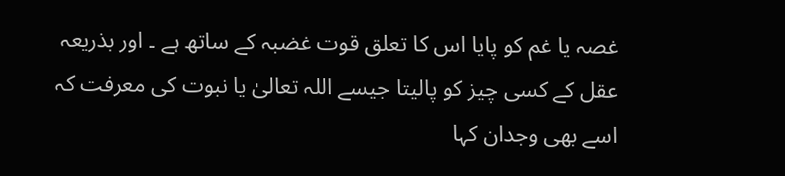غصہ یا غم کو پایا اس کا تعلق قوت غضبہ کے ساتھ ہے ۔ اور بذریعہ عقل کے کسی چیز کو پالیتا جیسے اللہ تعالیٰ یا نبوت کی معرفت کہ اسے بھی وجدان کہا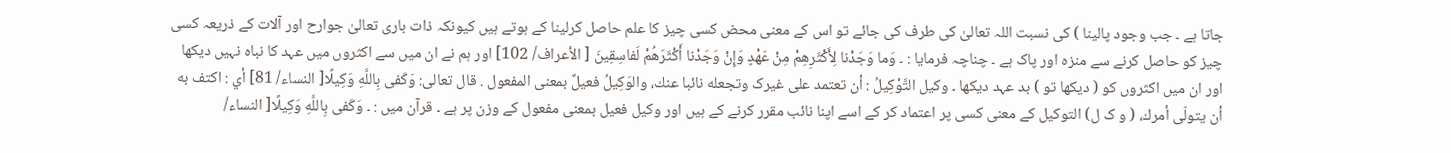جاتا ہے ۔ جب وجود پالینا ) کی نسبت اللہ تعالیٰ کی طرف کی جائے تو اس کے معنی محض کسی چیز کا علم حاصل کرلینا کے ہوتے ہیں کیونکہ ذات باری تعالیٰ جوارح اور آلات کے ذریعہ کسی چیز کو حاصل کرنے سے منزہ اور پاک ہے ۔ چناچہ فرمایا : ۔ وَما وَجَدْنا لِأَكْثَرِهِمْ مِنْ عَهْدٍ وَإِنْ وَجَدْنا أَكْثَرَهُمْ لَفاسِقِينَ [ الأعراف/ 102] اور ہم نے ان میں سے اکثروں میں عہد کا نباہ نہیں دیکھا اور ان میں اکثروں کو ( دیکھا تو ) بد عہد دیکھا ۔ وكيل التَّوْكِيلُ : أن تعتمد علی غيرک وتجعله نائبا عنك، والوَكِيلُ فعیلٌ بمعنی المفعول . قال تعالی: وَكَفى بِاللَّهِ وَكِيلًا[ النساء/ 81] أي : اکتف به أن يتولّى أمرك، ( و ک ل) التوکیل کے معنی کسی پر اعتماد کر کے اسے اپنا نائب مقرر کرنے کے ہیں اور وکیل فعیل بمعنی مفعول کے وزن پر ہے ۔ قرآن میں : ۔ وَكَفى بِاللَّهِ وَكِيلًا[ النساء/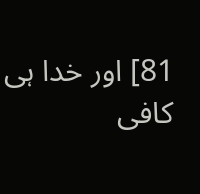81] اور خدا ہی کافی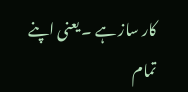کار ساز ہے ۔ یعنی اپنے تمام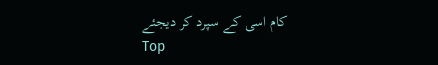کام اسی کے سپرد کر دیجئے
Top